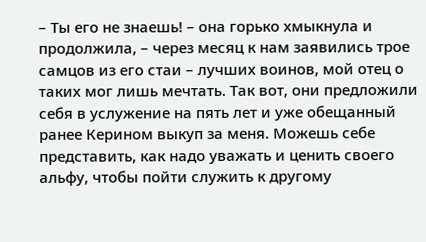– Ты его не знаешь! – она горько хмыкнула и продолжила, – через месяц к нам заявились трое самцов из его стаи – лучших воинов, мой отец о таких мог лишь мечтать. Так вот, они предложили себя в услужение на пять лет и уже обещанный ранее Керином выкуп за меня. Можешь себе представить, как надо уважать и ценить своего альфу, чтобы пойти служить к другому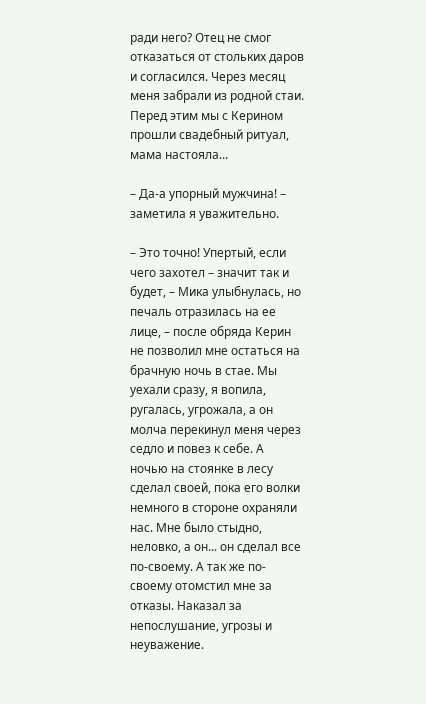ради него? Отец не смог отказаться от стольких даров и согласился. Через месяц меня забрали из родной стаи. Перед этим мы с Керином прошли свадебный ритуал, мама настояла...

– Да-а упорный мужчина! – заметила я уважительно.

– Это точно! Упертый, если чего захотел – значит так и будет, – Мика улыбнулась, но печаль отразилась на ее лице, – после обряда Керин не позволил мне остаться на брачную ночь в стае. Мы уехали сразу, я вопила, ругалась, угрожала, а он молча перекинул меня через седло и повез к себе. А ночью на стоянке в лесу сделал своей, пока его волки немного в стороне охраняли нас. Мне было стыдно, неловко, а он... он сделал все по-своему. А так же по-своему отомстил мне за отказы. Наказал за непослушание, угрозы и неуважение.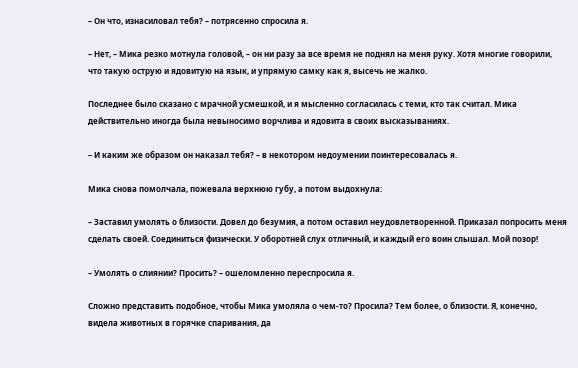– Он что, изнасиловал тебя? – потрясенно спросила я.

– Нет, – Мика резко мотнула головой, – он ни разу за все время не поднял на меня руку. Хотя многие говорили, что такую острую и ядовитую на язык, и упрямую самку как я, высечь не жалко.

Последнее было сказано с мрачной усмешкой, и я мысленно согласилась с теми, кто так считал. Мика действительно иногда была невыносимо ворчлива и ядовита в своих высказываниях.

– И каким же образом он наказал тебя? – в некотором недоумении поинтересовалась я.

Мика снова помолчала, пожевала верхнюю губу, а потом выдохнула:

– Заставил умолять о близости. Довел до безумия, а потом оставил неудовлетворенной. Приказал попросить меня сделать своей. Соединиться физически. У оборотней слух отличный, и каждый его воин слышал. Мой позор!

– Умолять о слиянии? Просить? – ошеломленно переспросила я.

Сложно представить подобное, чтобы Мика умоляла о чем-то? Просила? Тем более, о близости. Я, конечно, видела животных в горячке спаривания, да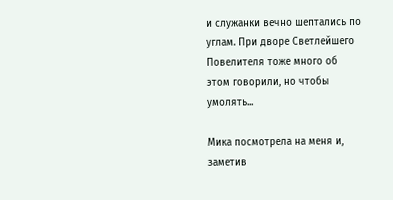и служанки вечно шептались по углам. При дворе Светлейшего Повелителя тоже много об этом говорили, но чтобы умолять...

Мика посмотрела на меня и, заметив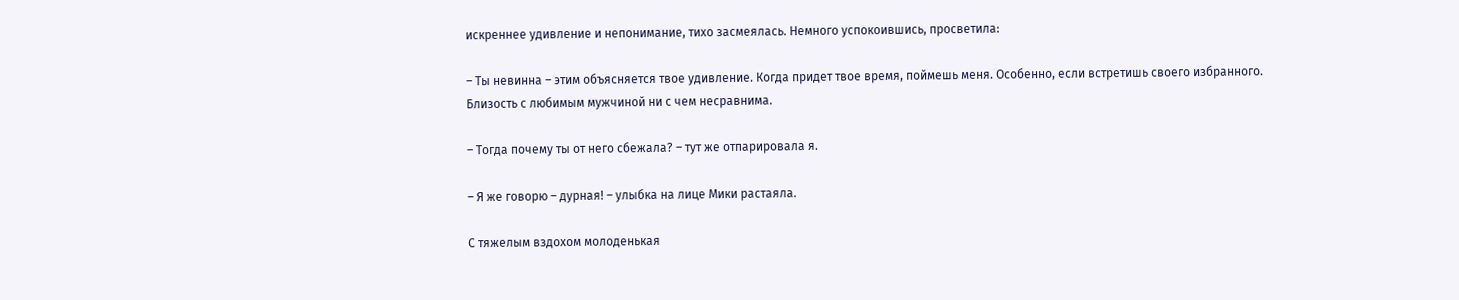искреннее удивление и непонимание, тихо засмеялась. Немного успокоившись, просветила:

– Ты невинна – этим объясняется твое удивление. Когда придет твое время, поймешь меня. Особенно, если встретишь своего избранного. Близость с любимым мужчиной ни с чем несравнима.

– Тогда почему ты от него сбежала? – тут же отпарировала я.

– Я же говорю – дурная! – улыбка на лице Мики растаяла.

С тяжелым вздохом молоденькая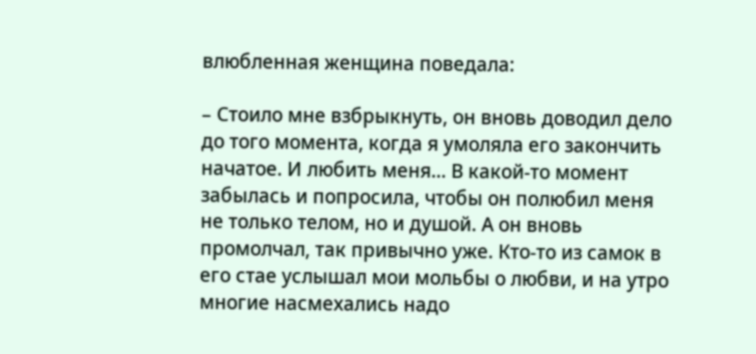влюбленная женщина поведала:

– Стоило мне взбрыкнуть, он вновь доводил дело до того момента, когда я умоляла его закончить начатое. И любить меня... В какой-то момент забылась и попросила, чтобы он полюбил меня не только телом, но и душой. А он вновь промолчал, так привычно уже. Кто-то из самок в его стае услышал мои мольбы о любви, и на утро многие насмехались надо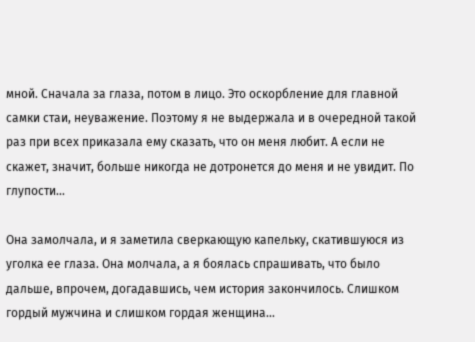мной. Сначала за глаза, потом в лицо. Это оскорбление для главной самки стаи, неуважение. Поэтому я не выдержала и в очередной такой раз при всех приказала ему сказать, что он меня любит. А если не скажет, значит, больше никогда не дотронется до меня и не увидит. По глупости...

Она замолчала, и я заметила сверкающую капельку, скатившуюся из уголка ее глаза. Она молчала, а я боялась спрашивать, что было дальше, впрочем, догадавшись, чем история закончилось. Слишком гордый мужчина и слишком гордая женщина...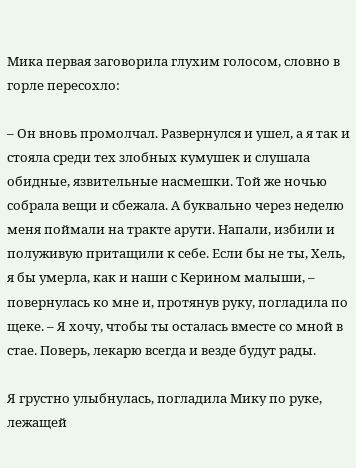Мика первая заговорила глухим голосом, словно в горле пересохло:

– Он вновь промолчал. Развернулся и ушел, а я так и стояла среди тех злобных кумушек и слушала обидные, язвительные насмешки. Той же ночью собрала вещи и сбежала. А буквально через неделю меня поймали на тракте арути. Напали, избили и полуживую притащили к себе. Если бы не ты, Хель, я бы умерла, как и наши с Керином малыши, – повернулась ко мне и, протянув руку, погладила по щеке. – Я хочу, чтобы ты осталась вместе со мной в стае. Поверь, лекарю всегда и везде будут рады.

Я грустно улыбнулась, погладила Мику по руке, лежащей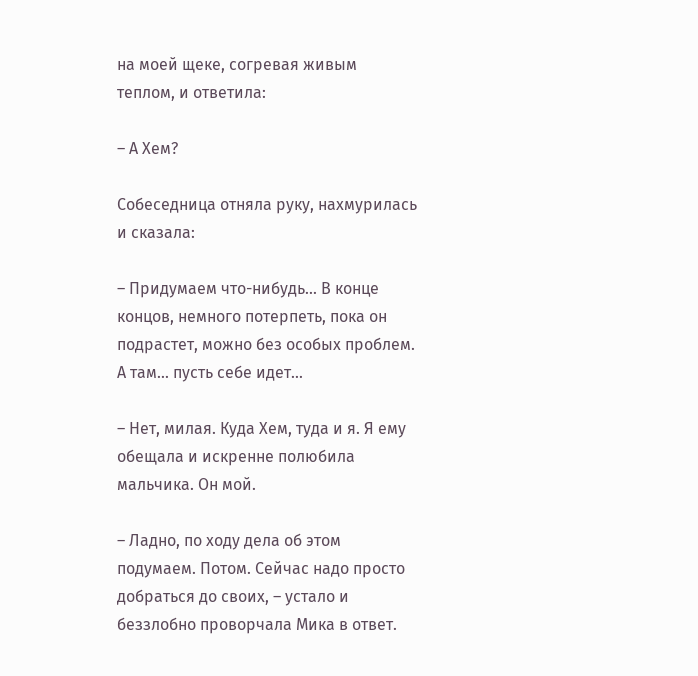на моей щеке, согревая живым теплом, и ответила:

– А Хем?

Собеседница отняла руку, нахмурилась и сказала:

– Придумаем что-нибудь... В конце концов, немного потерпеть, пока он подрастет, можно без особых проблем. А там... пусть себе идет...

– Нет, милая. Куда Хем, туда и я. Я ему обещала и искренне полюбила мальчика. Он мой.

– Ладно, по ходу дела об этом подумаем. Потом. Сейчас надо просто добраться до своих, – устало и беззлобно проворчала Мика в ответ.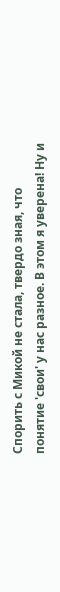Спорить с Микой не стала, твердо зная, что понятие 'свои' у нас разное. В этом я уверена! Ну и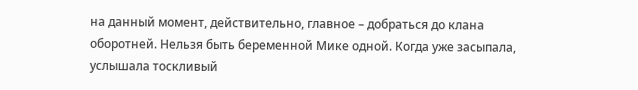на данный момент, действительно, главное – добраться до клана оборотней. Нельзя быть беременной Мике одной. Когда уже засыпала, услышала тоскливый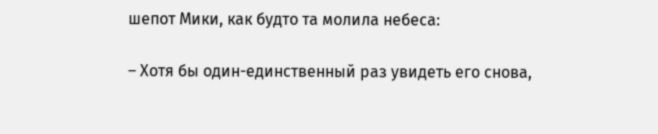шепот Мики, как будто та молила небеса:

– Хотя бы один-единственный раз увидеть его снова,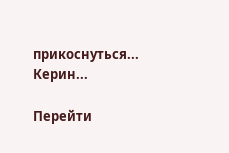прикоснуться... Керин...

Перейти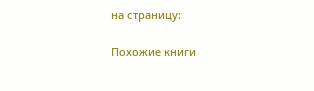на страницу:

Похожие книги